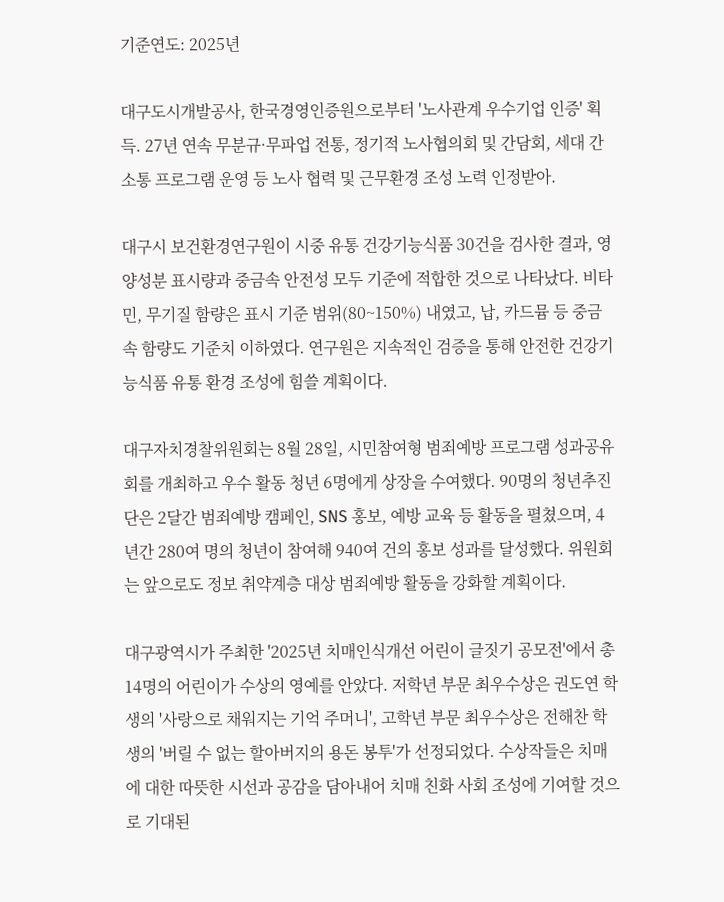기준연도: 2025년

대구도시개발공사, 한국경영인증원으로부터 '노사관계 우수기업 인증' 획득. 27년 연속 무분규·무파업 전통, 정기적 노사협의회 및 간담회, 세대 간 소통 프로그램 운영 등 노사 협력 및 근무환경 조성 노력 인정받아.

대구시 보건환경연구원이 시중 유통 건강기능식품 30건을 검사한 결과, 영양성분 표시량과 중금속 안전성 모두 기준에 적합한 것으로 나타났다. 비타민, 무기질 함량은 표시 기준 범위(80~150%) 내였고, 납, 카드뮴 등 중금속 함량도 기준치 이하였다. 연구원은 지속적인 검증을 통해 안전한 건강기능식품 유통 환경 조성에 힘쓸 계획이다.

대구자치경찰위원회는 8월 28일, 시민참여형 범죄예방 프로그램 성과공유회를 개최하고 우수 활동 청년 6명에게 상장을 수여했다. 90명의 청년추진단은 2달간 범죄예방 캠페인, SNS 홍보, 예방 교육 등 활동을 펼쳤으며, 4년간 280여 명의 청년이 참여해 940여 건의 홍보 성과를 달성했다. 위원회는 앞으로도 정보 취약계층 대상 범죄예방 활동을 강화할 계획이다.

대구광역시가 주최한 '2025년 치매인식개선 어린이 글짓기 공모전'에서 총 14명의 어린이가 수상의 영예를 안았다. 저학년 부문 최우수상은 권도연 학생의 '사랑으로 채워지는 기억 주머니', 고학년 부문 최우수상은 전해찬 학생의 '버릴 수 없는 할아버지의 용돈 봉투'가 선정되었다. 수상작들은 치매에 대한 따뜻한 시선과 공감을 담아내어 치매 친화 사회 조성에 기여할 것으로 기대된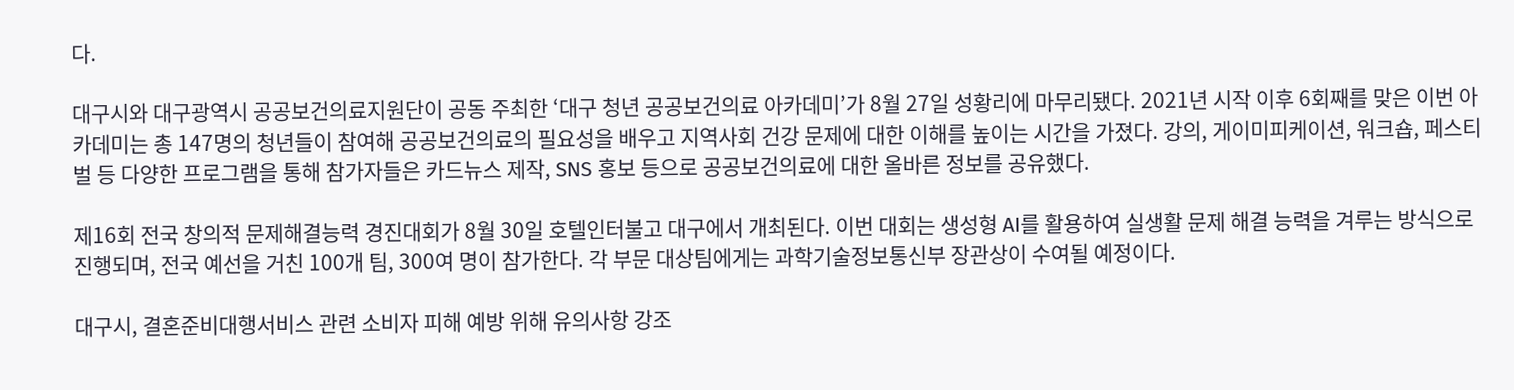다.

대구시와 대구광역시 공공보건의료지원단이 공동 주최한 ‘대구 청년 공공보건의료 아카데미’가 8월 27일 성황리에 마무리됐다. 2021년 시작 이후 6회째를 맞은 이번 아카데미는 총 147명의 청년들이 참여해 공공보건의료의 필요성을 배우고 지역사회 건강 문제에 대한 이해를 높이는 시간을 가졌다. 강의, 게이미피케이션, 워크숍, 페스티벌 등 다양한 프로그램을 통해 참가자들은 카드뉴스 제작, SNS 홍보 등으로 공공보건의료에 대한 올바른 정보를 공유했다.

제16회 전국 창의적 문제해결능력 경진대회가 8월 30일 호텔인터불고 대구에서 개최된다. 이번 대회는 생성형 AI를 활용하여 실생활 문제 해결 능력을 겨루는 방식으로 진행되며, 전국 예선을 거친 100개 팀, 300여 명이 참가한다. 각 부문 대상팀에게는 과학기술정보통신부 장관상이 수여될 예정이다.

대구시, 결혼준비대행서비스 관련 소비자 피해 예방 위해 유의사항 강조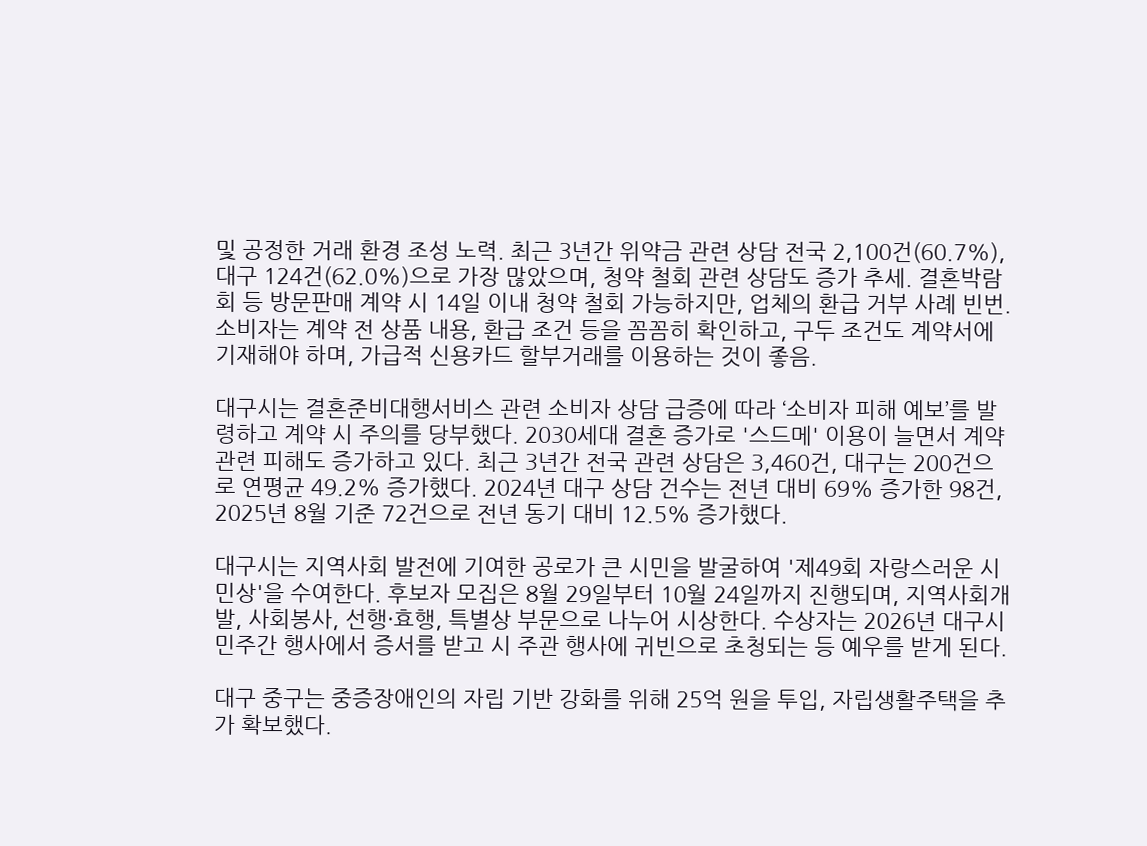및 공정한 거래 환경 조성 노력. 최근 3년간 위약금 관련 상담 전국 2,100건(60.7%), 대구 124건(62.0%)으로 가장 많았으며, 청약 철회 관련 상담도 증가 추세. 결혼박람회 등 방문판매 계약 시 14일 이내 청약 철회 가능하지만, 업체의 환급 거부 사례 빈번. 소비자는 계약 전 상품 내용, 환급 조건 등을 꼼꼼히 확인하고, 구두 조건도 계약서에 기재해야 하며, 가급적 신용카드 할부거래를 이용하는 것이 좋음.

대구시는 결혼준비대행서비스 관련 소비자 상담 급증에 따라 ‘소비자 피해 예보’를 발령하고 계약 시 주의를 당부했다. 2030세대 결혼 증가로 '스드메' 이용이 늘면서 계약 관련 피해도 증가하고 있다. 최근 3년간 전국 관련 상담은 3,460건, 대구는 200건으로 연평균 49.2% 증가했다. 2024년 대구 상담 건수는 전년 대비 69% 증가한 98건, 2025년 8월 기준 72건으로 전년 동기 대비 12.5% 증가했다.

대구시는 지역사회 발전에 기여한 공로가 큰 시민을 발굴하여 '제49회 자랑스러운 시민상'을 수여한다. 후보자 모집은 8월 29일부터 10월 24일까지 진행되며, 지역사회개발, 사회봉사, 선행·효행, 특별상 부문으로 나누어 시상한다. 수상자는 2026년 대구시민주간 행사에서 증서를 받고 시 주관 행사에 귀빈으로 초청되는 등 예우를 받게 된다.

대구 중구는 중증장애인의 자립 기반 강화를 위해 25억 원을 투입, 자립생활주택을 추가 확보했다.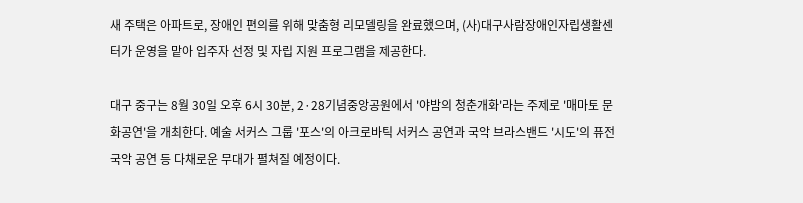새 주택은 아파트로, 장애인 편의를 위해 맞춤형 리모델링을 완료했으며, (사)대구사람장애인자립생활센터가 운영을 맡아 입주자 선정 및 자립 지원 프로그램을 제공한다.

대구 중구는 8월 30일 오후 6시 30분, 2·28기념중앙공원에서 '야밤의 청춘개화'라는 주제로 '매마토 문화공연'을 개최한다. 예술 서커스 그룹 '포스'의 아크로바틱 서커스 공연과 국악 브라스밴드 '시도'의 퓨전 국악 공연 등 다채로운 무대가 펼쳐질 예정이다.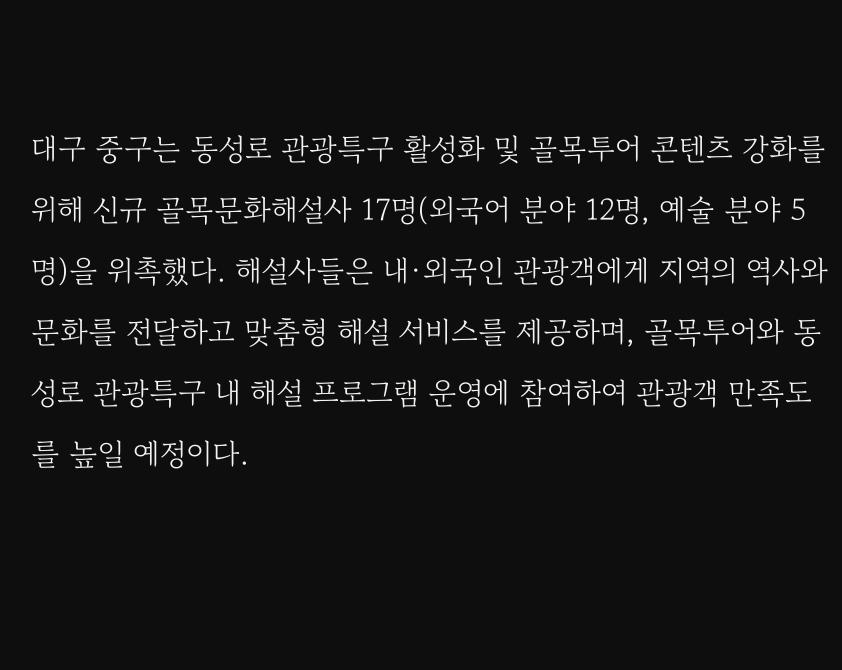대구 중구는 동성로 관광특구 활성화 및 골목투어 콘텐츠 강화를 위해 신규 골목문화해설사 17명(외국어 분야 12명, 예술 분야 5명)을 위촉했다. 해설사들은 내·외국인 관광객에게 지역의 역사와 문화를 전달하고 맞춤형 해설 서비스를 제공하며, 골목투어와 동성로 관광특구 내 해설 프로그램 운영에 참여하여 관광객 만족도를 높일 예정이다.